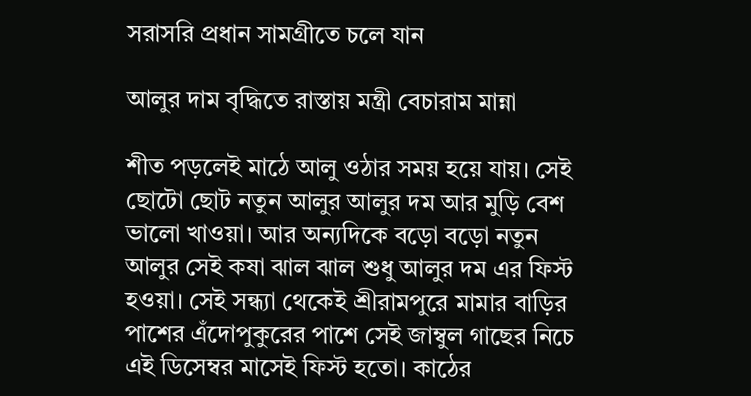সরাসরি প্রধান সামগ্রীতে চলে যান

আলুর দাম বৃদ্ধিতে রাস্তায় মন্ত্রী বেচারাম মান্না

শীত পড়লেই মাঠে আলু ওঠার সময় হয়ে যায়। সেই ছোটো ছোট নতুন আলুর আলুর দম আর মুড়ি‌ বেশ ভালো খাওয়া। আর অন্যদিকে বড়ো বড়ো নতুন আলুর সেই কষা ঝাল ঝাল শুধু আলুর দম এর ফিস্ট হওয়া। সেই সন্ধ্যা থেকেই শ্রীরামপুরে মামার বাড়ির পাশের এঁদোপুকুরের পাশে সেই জাম্বুল গাছের নিচে এই ডিসেম্বর মাসেই ফিস্ট হতো। কাঠের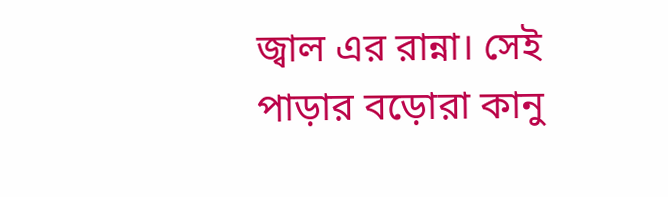জ্বাল এর রান্না। সেই পাড়ার বড়োরা কানু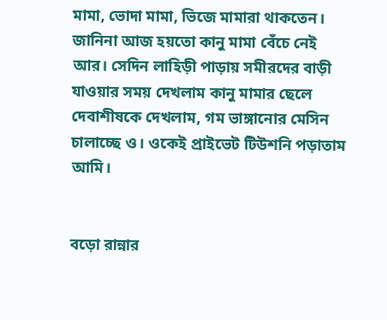মামা, ভোদা মামা, ভিজে মামারা থাকতেন। জানিনা আজ হয়তো কানু মামা বেঁচে নেই আর। সেদিন লাহিড়ী পাড়ায় সমীরদের বাড়ী যাওয়ার সময় দেখলাম কানু মামার ছেলে দেবাশীষকে দেখলাম, গম ভাঙ্গানোর মেসিন চালাচ্ছে ও। ওকেই প্রাইভেট টিউশনি পড়াতাম আমি।


বড়ো রান্নার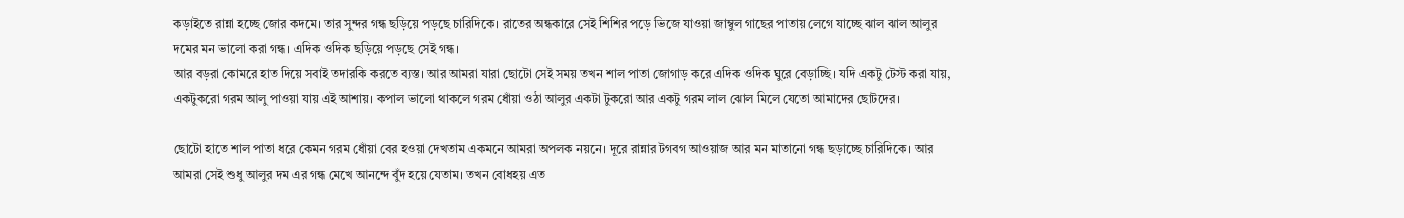কড়াইতে রান্না হচ্ছে জোর কদমে। তার সুন্দর গন্ধ ছড়িয়ে পড়ছে চারিদিকে। রাতের অন্ধকারে সেই শিশির পড়ে ভিজে যাওয়া জাম্বুল গাছের পাতায় লেগে যাচ্ছে ঝাল ঝাল আলুর দমের মন ভালো করা গন্ধ। এদিক ওদিক ছড়িয়ে পড়ছে সেই গন্ধ।
আর বড়রা কোমরে হাত দিয়ে সবাই তদারকি করতে ব্যস্ত। আর আমরা যারা ছোটো সেই সময় তখন শাল পাতা জোগাড় করে এদিক ওদিক ঘুরে বেড়াচ্ছি। যদি একটু টেস্ট করা যায়, একটুকরো গরম আলু পাওয়া যায় এই আশায়। কপাল ভালো থাকলে গরম ধোঁয়া ওঠা আলুর একটা টুকরো আর একটু গরম লাল ঝোল মিলে যেতো আমাদের ছোটদের।

ছোটো হাতে শাল পাতা ধরে কেমন গরম ধোঁয়া বের হওয়া দেখতাম একমনে আমরা অপলক নয়নে। দূরে রান্নার টগবগ আওয়াজ আর মন মাতানো গন্ধ ছড়াচ্ছে চারিদিকে। আর আমরা সেই শুধু আলুর দম এর গন্ধ মেখে আনন্দে বুঁদ হয়ে যেতাম। তখন বোধহয় এত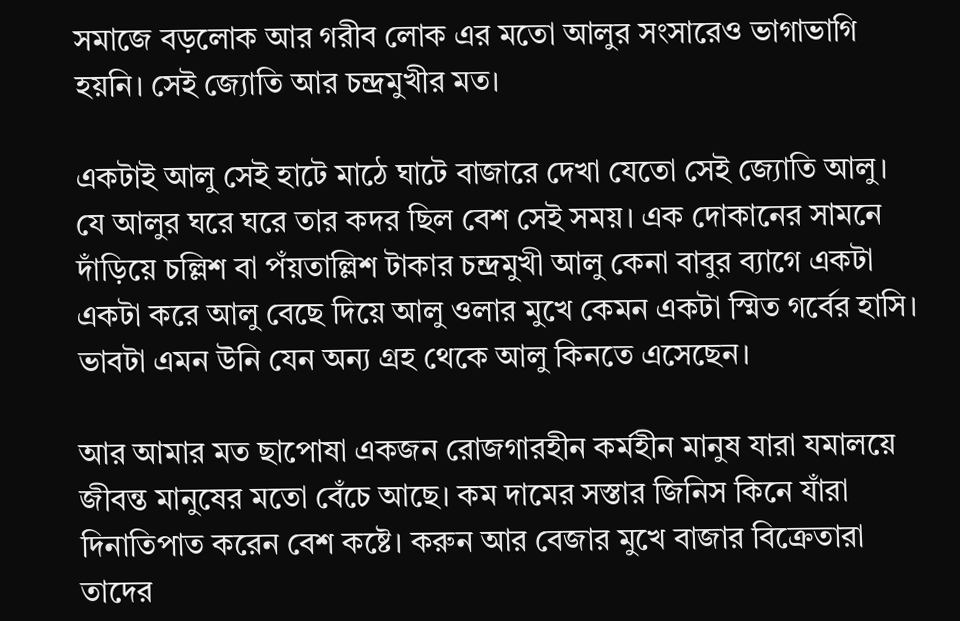সমাজে বড়লোক আর গরীব লোক এর মতো আলুর সংসারেও ভাগাভাগি হয়নি। সেই জ্যোতি আর চন্দ্রমুখীর মত।

একটাই আলু সেই হাটে মাঠে ঘাটে বাজারে দেখা যেতো সেই জ্যোতি আলু। যে আলুর ঘরে ঘরে তার কদর ছিল বেশ সেই সময়। এক দোকানের সামনে দাঁড়িয়ে চল্লিশ বা পঁয়তাল্লিশ টাকার চন্দ্রমুখী আলু কেনা বাবুর ব্যাগে একটা একটা করে আলু বেছে দিয়ে আলু ওলার মুখে কেমন একটা স্মিত গর্বের হাসি। ভাবটা এমন উনি যেন অন্য গ্রহ থেকে আলু কিনতে এসেছেন।

আর আমার মত ছাপোষা একজন রোজগারহীন কর্মহীন মানুষ যারা যমালয়ে জীবন্ত মানুষের মতো বেঁচে আছে। কম দামের সস্তার জিনিস কিনে যাঁরা দিনাতিপাত করেন বেশ কষ্টে। করুন আর বেজার মুখে বাজার বিক্রেতারা তাদের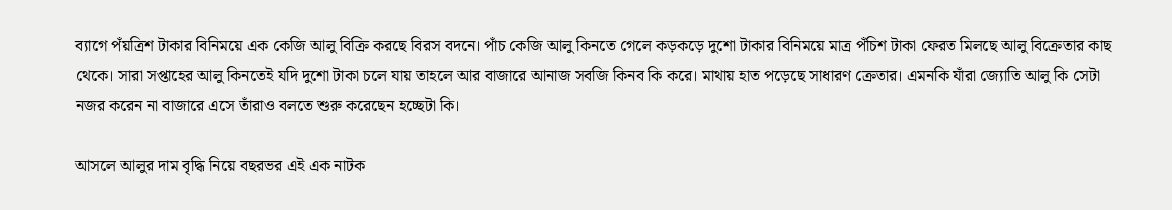ব্যাগে পঁয়ত্রিশ টাকার বিনিময়ে এক কেজি আলু বিক্রি করছে বিরস বদনে। পাঁচ কেজি আলু কিনতে গেলে কড়কড়ে দুশো টাকার বিনিময়ে মাত্র পঁচিশ টাকা ফেরত মিলছে আলু বিক্রেতার কাছ থেকে। সারা সপ্তাহের আলু কিনতেই যদি দুশো টাকা চলে যায় তাহলে আর বাজারে আনাজ সবজি কিনব কি করে। মাথায় হাত পড়েছে সাধারণ ক্রেতার। এমনকি যাঁরা জ্যোতি আলু কি সেটা নজর করেন না বাজারে এসে তাঁরাও বলতে শুরু করেছেন হচ্ছেটা কি।

আসলে আলুর দাম বৃদ্ধি নিয়ে বছরভর এই এক নাটক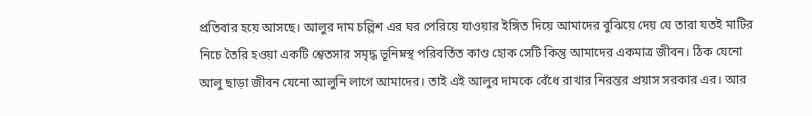প্রতিবার হয়ে আসছে। আলুর দাম চল্লিশ এর ঘর পেরিয়ে যাওয়ার ইঙ্গিত দিয়ে আমাদের বুঝিয়ে দেয় যে তারা যতই মাটির নিচে তৈরি হওয়া একটি শ্বেতসার সমৃদ্ধ ভূনিম্নস্থ পরিবর্তিত কাণ্ড হোক সেটি কিন্তু আমাদের একমাত্র জীবন। ঠিক যেনো আলু ছাড়া জীবন যেনো আলুনি লাগে আমাদের। তাই এই আলুর দামকে বেঁধে রাখার নিরন্তর প্রয়াস সরকার এর। আর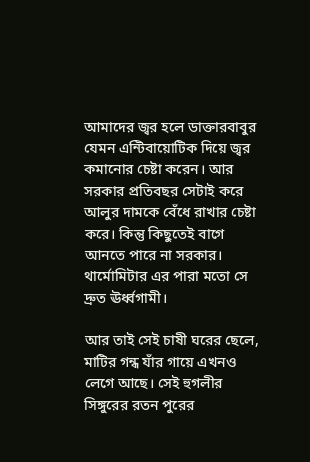আমাদের জ্বর হলে ডাক্তারবাবুর যেমন এন্টিবায়োটিক দিয়ে জ্বর কমানোর চেষ্টা করেন। আর সরকার প্রতিবছর সেটাই করে আলুর দামকে বেঁধে রাখার চেষ্টা করে। কিন্তু কিছুতেই বাগে আনতে পারে না সরকার। থার্মোমিটার এর পারা মতো সে দ্রুত ঊর্ধ্বগামী।

আর তাই সেই চাষী ঘরের ছেলে, মাটির গন্ধ যাঁর গায়ে এখনও লেগে আছে। সেই হুগলীর সিঙ্গুরের রতন পুরের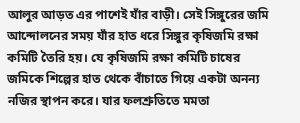আলুর আড়ত এর পাশেই যাঁর বাড়ী। সেই সিঙ্গুরের জমি আন্দোলনের সময় যাঁর হাত ধরে সিঙ্গুর কৃষিজমি রক্ষা কমিটি তৈরি হয়। যে কৃষিজমি রক্ষা কমিটি চাষের জমিকে শিল্পের হাত থেকে বাঁচাতে গিয়ে একটা অনন্য নজির স্থাপন করে। যার ফলশ্রুতিতে মমতা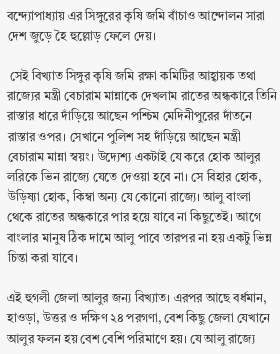বন্দ্যোপাধ্যায় এর সিঙ্গুরের কৃষি জমি বাঁচাও আন্দোলন সারা দেশ জুড়ে হৈ হুল্লোড় ফেলে দেয়।

 সেই বিখ্যাত সিঙ্গুর কৃষি জমি রক্ষা কমিটির আহ্বায়ক তথা রাজ্যের মন্ত্রী বেচারাম মান্নাকে দেখলাম রাতের অন্ধকারে তিনি রাস্তার ধারে দাঁড়িয়ে আছেন পশ্চিম মেদিনীপুরের দাঁতনে রাস্তার ওপর। সেখানে পুলিশ সহ দাঁড়িয়ে আছেন মন্ত্রী বেচারাম মান্না স্বয়ং। উদ্যেশ্য একটাই যে করে হোক আলুর লরিকে ভিন রাজ্যে যেতে দেওয়া হবে না। সে বিহার হোক, উড়িষ্যা হোক, কিম্বা অন্য যে কোনো রাজ্যে। আলু বাংলা থেকে রাতের অন্ধকারে পার হয়ে যাবে না কিছুতেই। আগে বাংলার মানুষ ঠিক দামে আলু পাবে তারপর না হয় একটু ভিন্ন চিন্তা করা যাবে।

এই হুগলী জেলা আলুর জন্য বিখ্যাত। এরপর আছে বর্ধমান, হাওড়া, উত্তর ও দক্ষিণ ২৪ পরগণা, বেশ কিছু জেলা যেখানে আলুর ফলন হয় বেশ বেশি পরিমাণে হয়। যে আলু রাজ্যে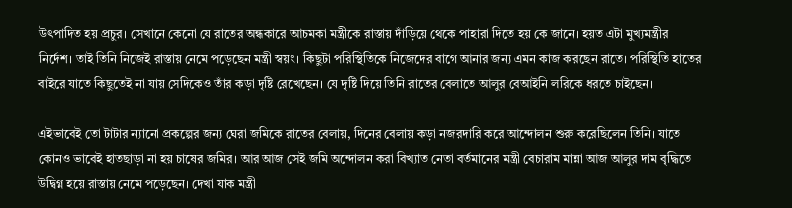উৎপাদিত হয় প্রচুর। সেখানে কেনো যে রাতের অন্ধকারে আচমকা মন্ত্রীকে রাস্তায় দাঁড়িয়ে থেকে পাহারা দিতে হয় কে জানে। হয়ত এটা মুখ্যমন্ত্রীর নির্দেশ। তাই তিনি নিজেই রাস্তায় নেমে পড়েছেন মন্ত্রী স্বয়ং। কিছুটা পরিস্থিতিকে নিজেদের বাগে আনার জন্য এমন কাজ করছেন রাতে। পরিস্থিতি হাতের বাইরে যাতে কিছুতেই না যায় সেদিকেও তাঁর কড়া দৃষ্টি রেখেছেন। যে দৃষ্টি দিয়ে তিনি রাতের বেলাতে আলুর বেআইনি লরিকে ধরতে চাইছেন।

এইভাবেই তো টাটার ন্যানো প্রকল্পের জন্য ঘেরা জমিকে রাতের বেলায়, দিনের বেলায় কড়া নজরদারি করে আন্দোলন শুরু করেছিলেন তিনি। যাতে কোনও ভাবেই হাতছাড়া না হয় চাষের জমির। আর আজ সেই জমি অন্দোলন করা বিখ্যাত নেতা বর্তমানের মন্ত্রী বেচারাম মান্না আজ আলুর দাম বৃদ্ধিতে উদ্বিগ্ন হয়ে রাস্তায় নেমে পড়েছেন। দেখা যাক মন্ত্রী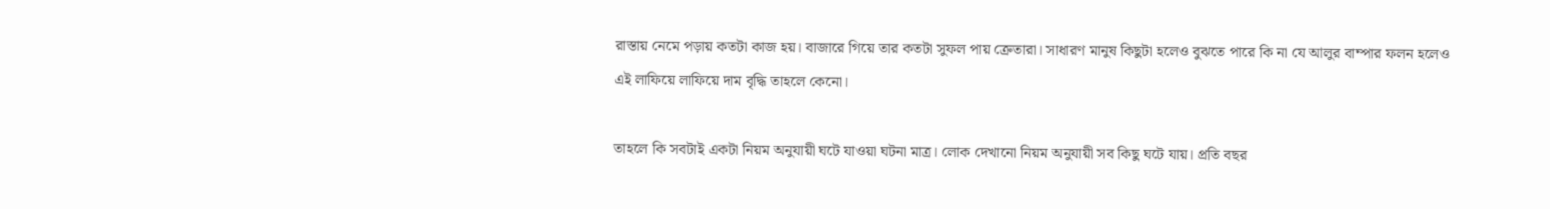রাস্তায় নেমে পড়ায় কতটা কাজ হয়। বাজারে গিয়ে তার কতটা সুফল পায় ক্রেতারা। সাধারণ মানুষ কিছুটা হলেও বুঝতে পারে কি না যে আলুর বাম্পার ফলন হলেও এই লাফিয়ে লাফিয়ে দাম বৃদ্ধি তাহলে কেনো।

তাহলে কি সবটাই একটা নিয়ম অনুযায়ী ঘটে যাওয়া ঘটনা মাত্র। লোক দেখানো নিয়ম অনুযায়ী সব কিছু ঘটে যায়। প্রতি বছর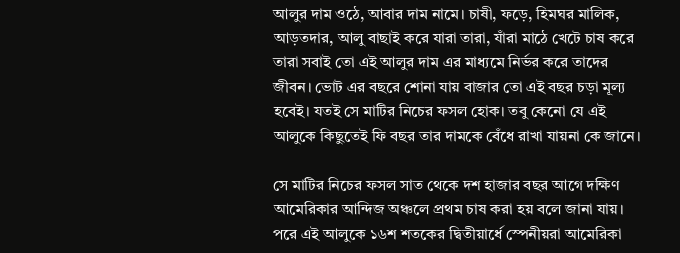আলুর দাম ওঠে, আবার দাম নামে। চাষী, ফড়ে, হিমঘর মালিক, আড়তদার, আলু বাছাই করে যারা তারা, যাঁরা মাঠে খেটে চাষ করে তারা সবাই তো এই আলুর দাম এর মাধ্যমে নির্ভর করে তাদের জীবন। ভোট এর বছরে শোনা যায় বাজার তো এই বছর চড়া মূল্য হবেই। যতই সে মাটির নিচের ফসল হোক। তবু কেনো যে এই আলুকে কিছুতেই ফি বছর তার দামকে বেঁধে রাখা যায়না কে জানে।

সে মাটির নিচের ফসল সাত থেকে দশ হাজার বছর আগে দক্ষিণ আমেরিকার আন্দিজ অঞ্চলে প্রথম চাষ করা হয় বলে জানা যায়। পরে এই আলুকে ১৬শ‌ শতকের দ্বিতীয়ার্ধে স্পেনীয়রা আমেরিকা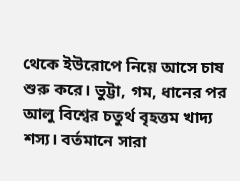থেকে ইউরোপে নিয়ে আসে চাষ শুরু করে। ভুট্টা, গম, ধানের পর আলু বিশ্বের চতুর্থ বৃহত্তম খাদ্য শস্য। বর্তমানে সারা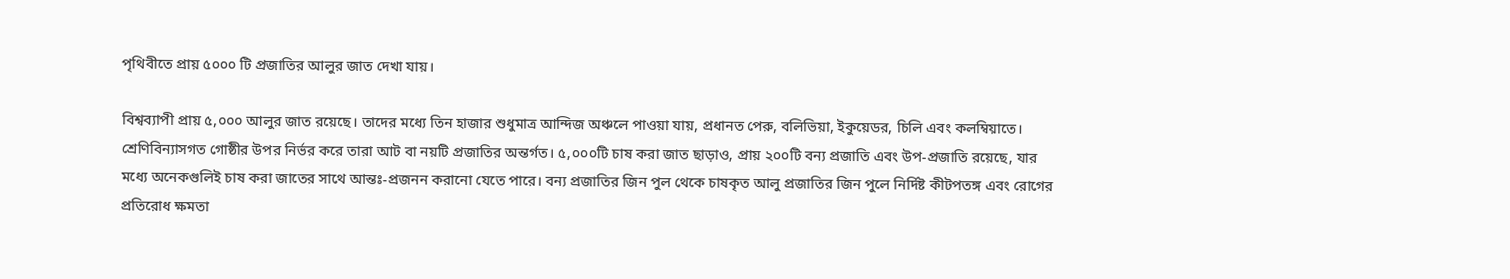পৃথিবীতে প্রায় ৫০০০ টি প্রজাতির আলুর জাত দেখা যায়।

বিশ্বব্যাপী প্রায় ৫,০০০ আলুর জাত রয়েছে। তাদের মধ্যে তিন হাজার শুধুমাত্র আন্দিজ অঞ্চলে পাওয়া যায়, প্রধানত পেরু, বলিভিয়া, ইকুয়েডর, চিলি এবং কলম্বিয়াতে। শ্রেণিবিন্যাসগত গোষ্ঠীর উপর নির্ভর করে তারা আট বা নয়টি প্রজাতির অন্তর্গত। ৫,০০০টি চাষ করা জাত ছাড়াও, প্রায় ২০০টি বন্য প্রজাতি এবং উপ-প্রজাতি রয়েছে, যার মধ্যে অনেকগুলিই চাষ করা জাতের সাথে আন্তঃ-প্রজনন করানো যেতে পারে। বন্য প্রজাতির জিন পুল থেকে চাষকৃত আলু প্রজাতির জিন পুলে নির্দিষ্ট কীটপতঙ্গ এবং রোগের প্রতিরোধ ক্ষমতা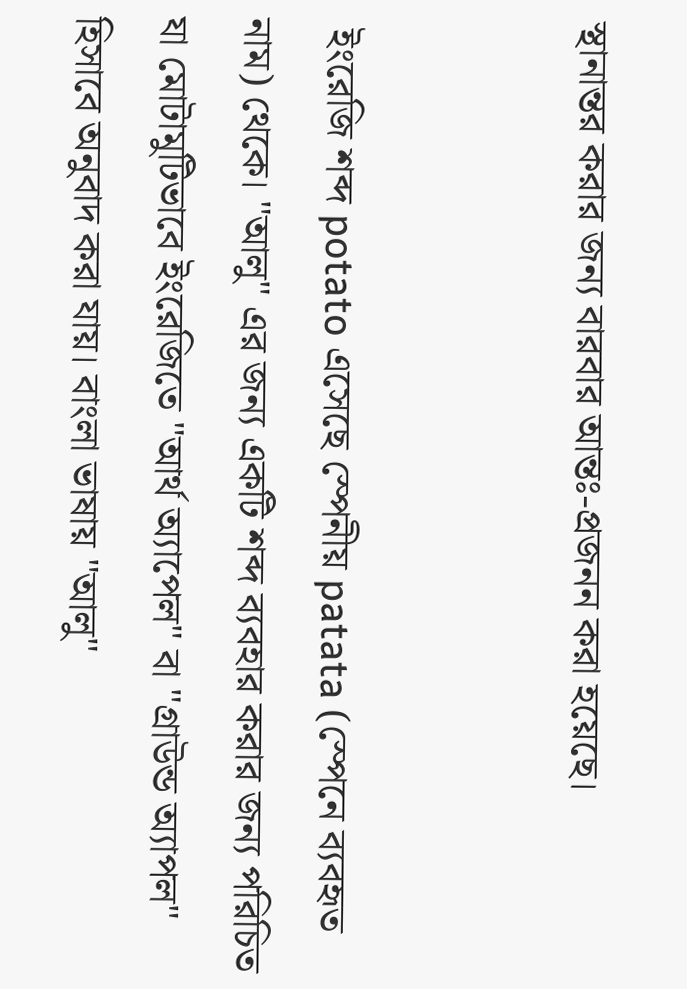স্থানান্তর করার জন্য বারবার আন্তঃ-প্রজনন করা হয়েছে।


 ইংরেজি শব্দ potato এসেছে স্পেনীয় patata (স্পেনে ব্যবহৃত নাম) থেকে। "আলু" এর জন্য একটি শব্দ ব্যবহার করার জন্য পরিচিত যা মোটামুটিভাবে ইংরেজিতে "আর্থ অ্যাপেল" বা "গ্রাউন্ড অ্যাপল" হিসাবে অনুবাদ করা যায়। বাংলা ভাষায় "আলু"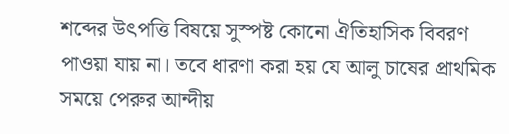শব্দের উৎপত্তি বিষয়ে সুস্পষ্ট কোনো ঐতিহাসিক বিবরণ পাওয়া যায় না। তবে ধারণা করা হয় যে আলু চাষের প্রাথমিক সময়ে পেরুর আন্দীয়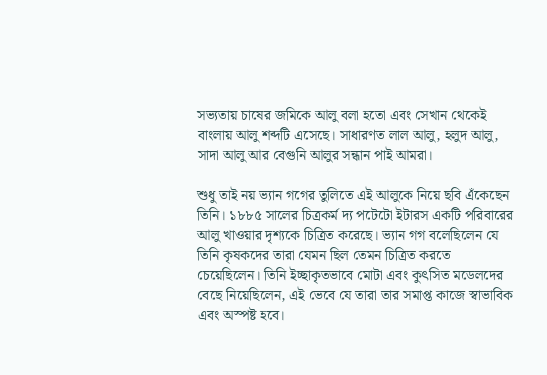সভ্যতায় চাষের জমিকে আলু বলা হতো এবং সেখান থেকেই বাংলায় আলু শব্দটি এসেছে। সাধারণত লাল আলু, হলুদ আলু, সাদা আলু আর বেগুনি আলুর সন্ধান পাই আমরা।

শুধু তাই নয় ভ্যান গগের তুলিতে এই আলুকে নিয়ে ছবি এঁকেছেন তিনি। ১৮৮৫ সালের চিত্রকর্ম দ্য পটেটো ইটারস একটি পরিবারের আলু খাওয়ার দৃশ্যকে চিত্রিত করেছে। ভ্যান গগ বলেছিলেন যে তিনি কৃষকদের তারা যেমন ছিল তেমন চিত্রিত করতে চেয়েছিলেন। তিনি ইচ্ছাকৃতভাবে মোটা এবং কুৎসিত মডেলদের বেছে নিয়েছিলেন, এই ভেবে যে তারা তার সমাপ্ত কাজে স্বাভাবিক এবং অস্পষ্ট হবে।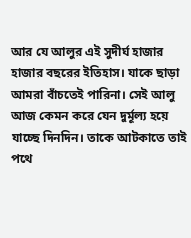আর যে আলুর এই সুদীর্ঘ হাজার হাজার বছরের ইতিহাস। যাকে ছাড়া আমরা বাঁচতেই পারিনা। সেই আলু আজ কেমন করে যেন দুর্মূল্য হয়ে যাচ্ছে দিনদিন। তাকে আটকাতে তাই পথে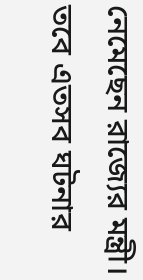নেমেছেন রাজ্যের মন্ত্রী। তবে এতসব ঘটনার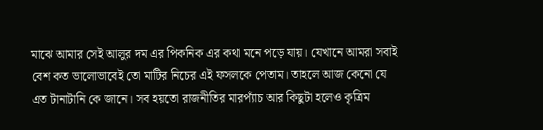মাঝে আমার সেই আলুর দম এর পিকনিক এর কথা মনে পড়ে যায়। যেখানে আমরা সবাই বেশ কত ভালোভাবেই তো মাটির নিচের এই ফসলকে পেতাম। তাহলে আজ কেনো যে এত টানাটানি কে জানে। সব হয়তো রাজনীতির মারপ্যাঁচ আর কিছুটা হলেও কৃত্রিম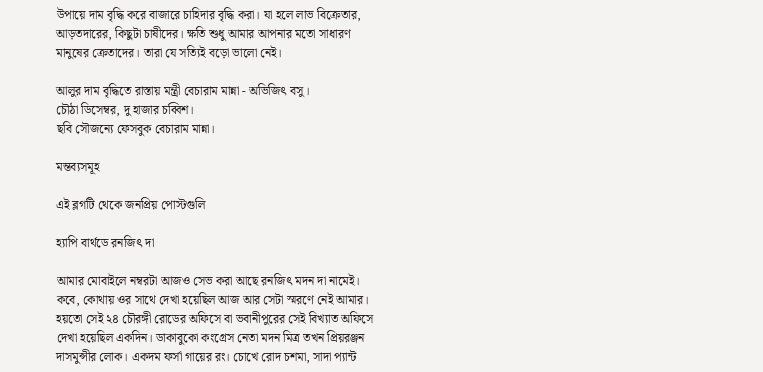উপায়ে দাম বৃদ্ধি করে বাজারে চাহিদার বৃদ্ধি করা। যা হলে লাভ বিক্রেতার, আড়তদারের, কিছুটা চাষীদের। ক্ষতি শুধু আমার আপনার মতো সাধারণ মানুষের ক্রেতাদের। তারা যে সত্যিই বড়ো ভালো নেই।

আলুর দাম বৃদ্ধিতে রাস্তায় মন্ত্রী বেচারাম মান্না - অভিজিৎ বসু।
চৌঠা ডিসেম্বর, দু হাজার চব্বিশ।
ছবি সৌজন্যে ফেসবুক বেচারাম মান্না।

মন্তব্যসমূহ

এই ব্লগটি থেকে জনপ্রিয় পোস্টগুলি

হ্যাপি বার্থডে রনজিৎ দা

আমার মোবাইলে নম্বরটা আজও সেভ করা আছে রনজিৎ মদন দা নামেই। কবে, কোথায় ওর সাথে দেখা হয়েছিল আজ আর সেটা স্মরণে নেই আমার। হয়তো সেই ২৪ চৌরঙ্গী রোডের অফিসে বা ভবানীপুরের সেই বিখ্যাত অফিসে দেখা হয়েছিল একদিন। ডাকাবুকো কংগ্রেস নেতা মদন মিত্র তখন প্রিয়রঞ্জন‌ দাসমুন্সীর লোক। একদম ফর্সা গায়ের রং। চোখে রোদ চশমা, সাদা প্যান্ট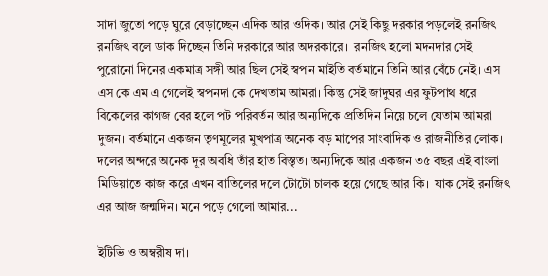সাদা জুতো পড়ে ঘুরে বেড়াচ্ছেন এদিক আর ওদিক। আর সেই কিছু দরকার পড়লেই রনজিৎ রনজিৎ বলে ডাক দিচ্ছেন তিনি দরকারে আর অদরকারে।  রনজিৎ হলো মদনদার সেই পুরোনো দিনের একমাত্র সঙ্গী আর ছিল সেই স্বপন মাইতি বর্তমানে তিনি আর বেঁচে নেই। এস এস কে এম এ গেলেই স্বপনদা কে দেখতাম আমরা। কিন্তু সেই জাদুঘর এর ফুটপাথ ধরে বিকেলের কাগজ বের হলে পট পরিবর্তন আর অন্যদিকে প্রতিদিন নিয়ে চলে যেতাম আমরা দুজন। বর্তমানে একজন তৃণমূলের মুখপাত্র অনেক বড় মাপের সাংবাদিক ও রাজনীতির লোক। দলের অন্দরে অনেক দূর অবধি তাঁর হাত বিস্তৃত। অন্যদিকে আর একজন ৩৫ বছর এই বাংলা মিডিয়াতে কাজ করে এখন বাতিলের দলে টোটো চালক হয়ে গেছে আর কি।  যাক সেই রনজিৎ এর আজ জন্মদিন। মনে পড়ে গেলো আমার...

ইটিভি ও অম্বরীষ‌ দা।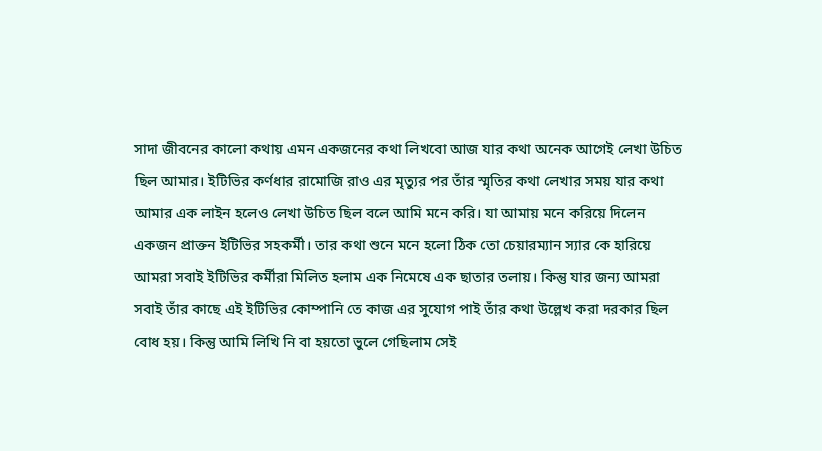সাদা জীবনের কালো কথায় এমন একজনের কথা লিখবো আজ যার কথা অনেক আগেই লেখা উচিত ছিল আমার। ইটিভির কর্ণধার রামোজি রাও এর মৃত্যুর পর তাঁর স্মৃতির কথা লেখার সময় যার কথা আমার এক লাইন হলেও লেখা উচিত ছিল বলে আমি মনে করি। যা আমায় মনে করিয়ে দিলেন একজন প্রাক্তন ইটিভির সহকর্মী। তার কথা শুনে মনে হলো ঠিক তো চেয়ারম্যান স্যার কে হারিয়ে আমরা সবাই ইটিভির কর্মীরা মিলিত হলাম এক নিমেষে এক ছাতার তলায়। কিন্তু যার জন্য আমরা সবাই তাঁর কাছে এই ইটিভির কোম্পানি তে কাজ এর সুযোগ পাই তাঁর কথা উল্লেখ করা দরকার ছিল বোধ হয়। কিন্তু আমি লিখি নি বা হয়তো ভুলে গেছিলাম সেই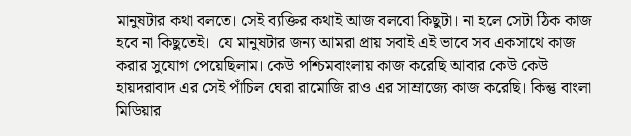মানুষটার কথা বলতে। সেই ব্যক্তির কথাই আজ বলবো কিছুটা। না হলে সেটা ঠিক কাজ হবে না কিছুতেই।  যে মানুষটার জন্য আমরা প্রায় সবাই এই ভাবে সব একসাথে কাজ করার সুযোগ পেয়েছিলাম। কেউ পশ্চিমবাংলায় কাজ করেছি আবার কেউ কেউ হায়দরাবাদ এর সেই পাঁচিল ঘেরা রামোজি রাও এর সাম্রাজ্যে কাজ করেছি। কিন্তু বাংলা মিডিয়ার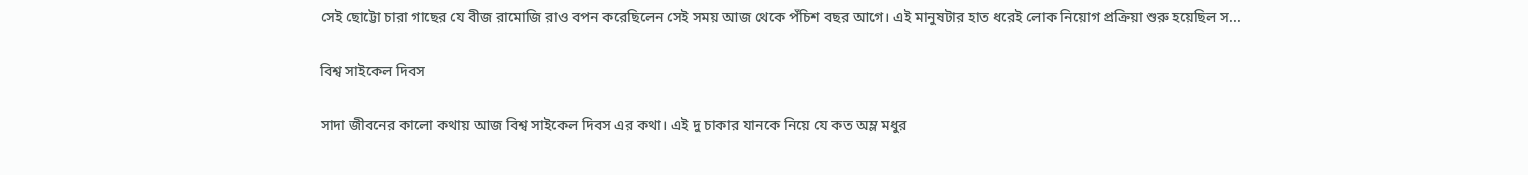সেই ছোট্টো চারা গাছের যে বীজ রামোজি রাও বপন করেছিলেন সেই সময় আজ থেকে পঁচিশ বছর আগে। এই মানুষটার হাত ধরেই লোক নিয়োগ প্রক্রিয়া শুরু হয়েছিল স...

বিশ্ব সাইকেল দিবস

সাদা জীবনের কালো কথায় আজ বিশ্ব সাইকেল দিবস এর কথা। এই দু চাকার যানকে নিয়ে যে কত অম্ল মধুর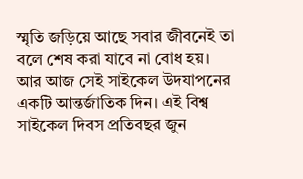স্মৃতি জড়িয়ে আছে সবার জীবনেই তা বলে শেষ করা যাবে না বোধ হয়। আর আজ সেই সাইকেল উদযাপনের একটি আন্তর্জাতিক দিন। এই বিশ্ব সাইকেল দিবস প্রতিবছর জুন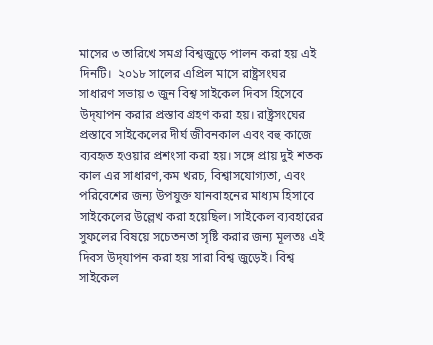মাসের ৩ তারিখে সমগ্র বিশ্বজুড়ে পালন করা হয় এই দিনটি।  ২০১৮ সালের এপ্রিল মাসে রাষ্ট্রসংঘর সাধারণ সভায় ৩ জুন বিশ্ব সাইকেল দিবস হিসেবে উদ্‌যাপন করার প্রস্তাব গ্রহণ করা হয়। রাষ্ট্রসংঘের প্রস্তাবে সাইকেলের দীর্ঘ জীবনকাল এবং বহু কাজে ব্যবহৃত হওয়ার প্রশংসা করা হয়। সঙ্গে প্রায় দুই শতক কাল এর সাধারণ,কম খরচ, বিশ্বাসযোগ্যতা, এবং পরিবেশের জন্য উপযুক্ত যানবাহনের মাধ্যম হিসাবে সাইকেলের উল্লেখ করা হয়েছিল। সাইকেল ব্যবহারের সুফলের বিষয়ে সচেতনতা সৃষ্টি করার জন্য মূলতঃ এই দিবস উদ্‌যাপন করা হয় সারা বিশ্ব জুড়েই। বিশ্ব সাইকেল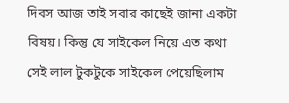দিবস আজ তাই সবার কাছেই জানা একটা বিষয়। কিন্তু যে সাইকেল নিয়ে এত কথা সেই লাল টুকটুকে সাইকেল পেয়েছিলাম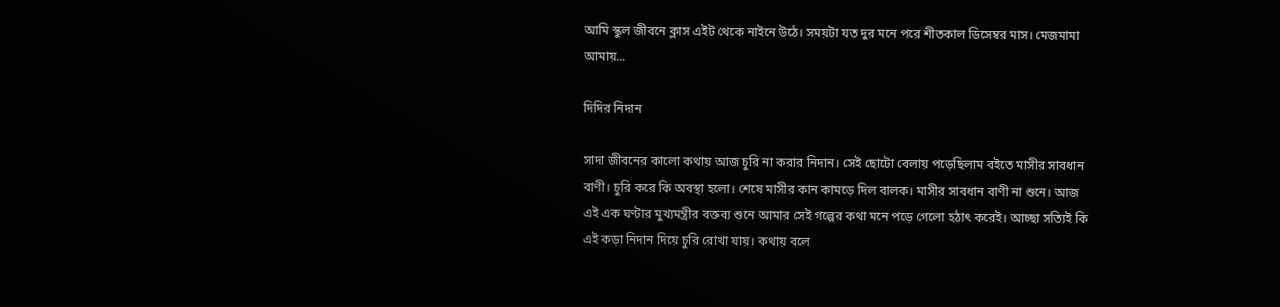আমি স্কুল জীবনে ক্লাস এইট থেকে নাইনে উঠে। সময়টা যত দুর মনে পরে শীতকাল ডিসেম্বর মাস। মেজমামা আমায়...

দিদির নিদান

সাদা জীবনের কালো কথায় আজ চুরি না করার নিদান। সেই ছোটো বেলায় পড়েছিলাম বইতে মাসীর সাবধান বাণী। চুরি করে কি অবস্থা হলো। শেষে মাসীর কান কামড়ে দিল বালক। মাসীর সাবধান বাণী না শুনে। আজ এই এক ঘণ্টার মুখ্যমন্ত্রীর বক্তব্য শুনে আমার সেই গল্পের কথা মনে পড়ে গেলো হঠাৎ করেই। আচ্ছা সত্যিই কি এই কড়া নিদান দিয়ে চুরি রোখা যায়। কথায় বলে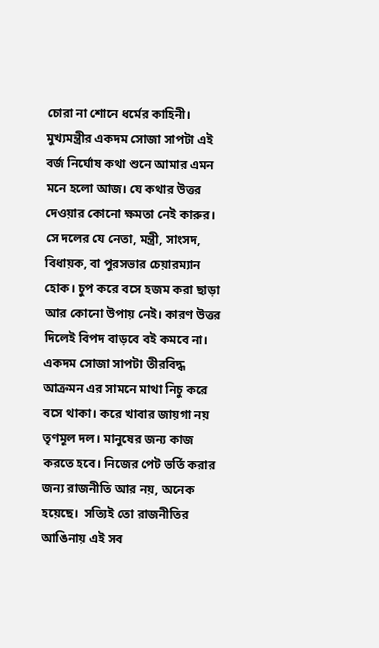চোরা না শোনে ধর্মের কাহিনী। মুখ্যমন্ত্রীর একদম সোজা সাপটা এই বর্জ নির্ঘোষ কথা শুনে আমার এমন মনে হলো আজ। যে কথার উত্তর দেওয়ার কোনো ক্ষমতা নেই কারুর।  সে দলের যে নেতা, মন্ত্রী, সাংসদ, বিধায়ক, বা পুরসভার চেয়ারম্যান হোক। চুপ করে বসে হজম করা ছাড়া আর কোনো উপায় নেই। কারণ উত্তর দিলেই বিপদ বাড়বে বই কমবে না। একদম সোজা সাপটা তীরবিদ্ধ আক্রমন এর সামনে মাথা নিচু করে বসে থাকা। করে খাবার জায়গা নয় তৃণমূল দল। মানুষের জন্য কাজ করতে হবে। নিজের পেট ভর্তি করার জন্য রাজনীতি আর নয়, অনেক হয়েছে।  সত্যিই তো রাজনীতির আঙিনায় এই সব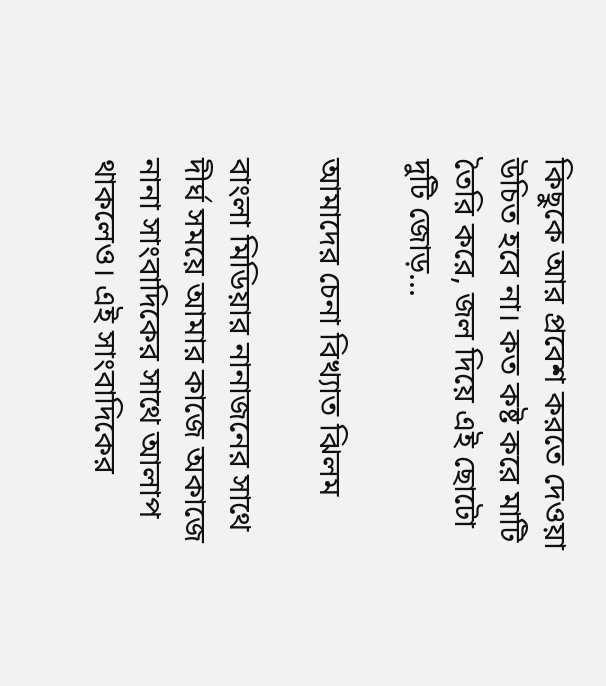কিছুকে আর প্রবেশ করতে দেওয়া উচিত হবে না। কত কষ্ট করে মাটি তৈরি করে, জল দিয়ে এই ছোটো দুটি জোড়...

আমাদের চেনা বিখ্যাত ঝিলম

বাংলা মিডিয়ার নানাজনের সাথে দীর্ঘ সময়ে আমার কাজে অকাজে নানা সাংবাদিকের সাথে আলাপ থাকলেও। এই সাংবাদিকের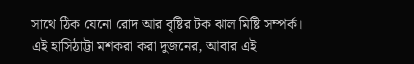সাথে ঠিক যেনো রোদ আর বৃষ্টির টক ঝাল মিষ্টি সম্পর্ক। এই হাসিঠাট্টা মশকরা করা দুজনের, আবার এই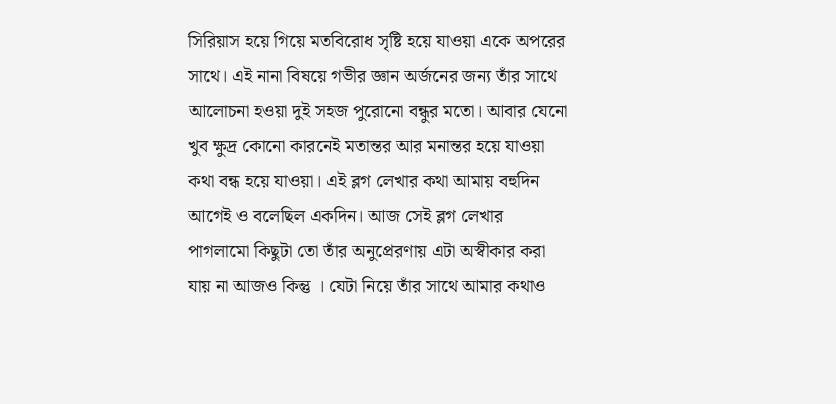সিরিয়াস হয়ে গিয়ে মতবিরোধ সৃষ্টি হয়ে যাওয়া একে অপরের সাথে। এই নানা বিষয়ে গভীর জ্ঞান অর্জনের জন্য তাঁর সাথে আলোচনা হওয়া দুই সহজ পুরোনো বন্ধুর মতো। আবার যেনো খুব ক্ষুদ্র কোনো কারনেই মতান্তর আর মনান্তর হয়ে যাওয়া কথা বন্ধ হয়ে যাওয়া। এই ব্লগ লেখার কথা আমায় বহুদিন আগেই ও বলেছিল একদিন। আজ সেই ব্লগ লেখার পাগলামো কিছুটা তো তাঁর অনুপ্রেরণায় এটা অস্বীকার করা যায় না আজও কিন্তু । যেটা নিয়ে তাঁর সাথে আমার কথাও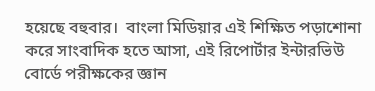হয়েছে বহুবার।  বাংলা মিডিয়ার এই শিক্ষিত পড়াশোনা করে সাংবাদিক হতে আসা, এই রিপোর্টার ইন্টারভিউ বোর্ডে পরীক্ষকের জ্ঞান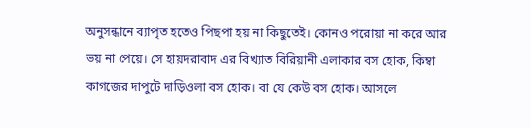অনুসন্ধানে ব্যাপৃত হতেও পিছপা হয় না কিছুতেই। কোনও পরোয়া না করে আর ভয় না পেয়ে। সে হায়দরাবাদ এর বিখ্যাত বিরিয়ানী এলাকার বস হোক, কিম্বা কাগজের দাপুটে দাড়িওলা বস হোক। বা যে কেউ বস হোক। আসলে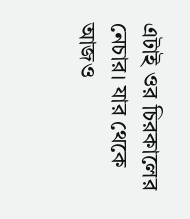এটাই ওর চিরকালের নেচার। যার থেকে আজও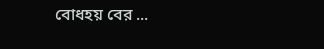বোধহয় বের ...